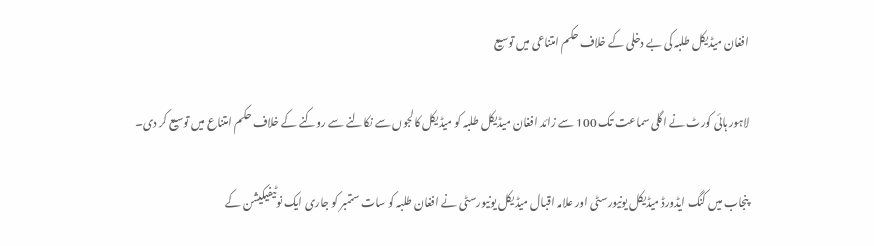افغان میڈیکل طلبہ کی بے دخلی کے خلاف حکم امتناعی میں توسیع

لاہور ہائی کورٹ نے اگلی سماعت تک 100 سے زائد افغان میڈیکل طلبہ کو میڈیکل کالجوں سے نکالنے سے روکنے کے خلاف حکم امتناع میں توسیع کر دی۔

پنجاب میں کنگ ایڈورڈ میڈیکل یونیورسٹی اور علامہ اقبال میڈیکل یونیورسٹی نے افغان طلبہ کو سات ستمبر کو جاری ایک نوٹیفیکیشن کے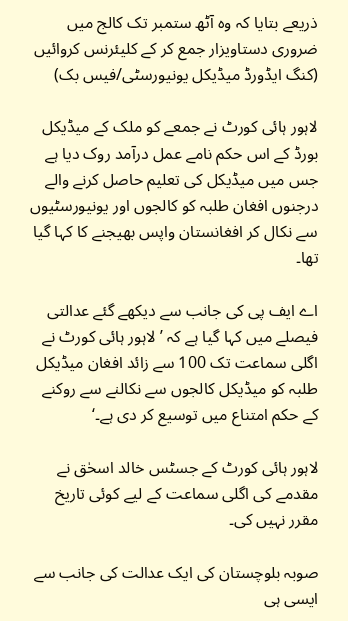ذریعے بتایا کہ وہ آٹھ ستمبر تک کالج میں ضروری دستاویزار جمع کر کے کلیئرنس کروائیں (کنگ ایڈورڈ میڈیکل یونیورسٹی/فیس بک)

لاہور ہائی کورٹ نے جمعے کو ملک کے میڈیکل بورڈ کے اس حکم نامے عمل درآمد روک دیا ہے جس میں میڈیکل کی تعلیم حاصل کرنے والے درجنوں افغان طلبہ کو کالجوں اور یونیورسٹیوں سے نکال کر افغانستان واپس بھیجنے کا کہا گیا تھا۔

اے ایف پی کی جانب سے دیکھے گئے عدالتی فیصلے میں کہا گیا ہے کہ ’لاہور ہائی کورٹ نے اگلی سماعت تک 100 سے زائد افغان میڈیکل طلبہ کو میڈیکل کالجوں سے نکالنے سے روکنے کے حکم امتناع میں توسیع کر دی ہے۔‘

لاہور ہائی کورٹ کے جسٹس خالد اسحٰق نے مقدمے کی اگلی سماعت کے لیے کوئی تاریخ مقرر نہیں کی۔

صوبہ بلوچستان کی ایک عدالت کی جانب سے ایسی ہی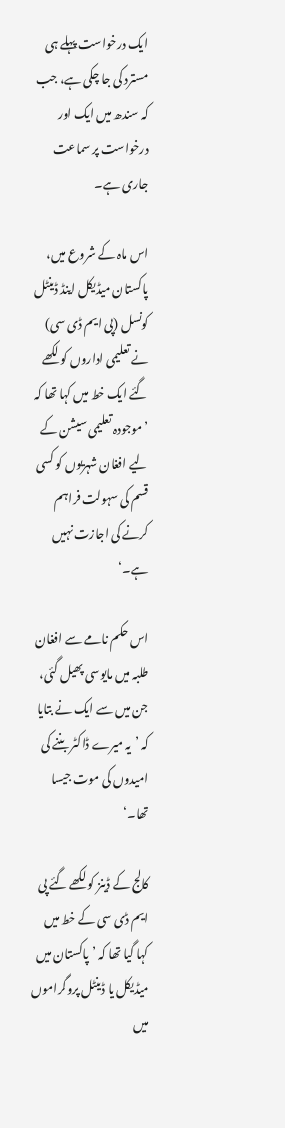ایک درخواست پہلے ہی مسترد کی جا چکی ہے، جب کہ سندھ میں ایک اور درخواست پر سماعت جاری ہے۔

اس ماہ کے شروع میں، پاکستان میڈیکل اینڈ ڈینٹل کونسل (پی ایم ڈی سی) نے تعلیمی اداروں کو لکھے گئے ایک خط میں کہا تھا کہ ’موجودہ تعلیمی سیشن کے لیے افغان شہریوں کو کسی قسم کی سہولت فراہم کرنے کی اجازت نہیں ہے۔‘

اس حکم نامے سے افغان طلبہ میں مایوسی پھیل گئی، جن میں سے ایک نے بتایا کہ ’یہ میرے ڈاکٹر بننے کی امیدوں کی موت جیسا تھا۔‘

کالج کے ڈینز کو لکھے گئے پی ایم ڈی سی کے خط میں کہا گیا تھا کہ ’پاکستان میں میڈیکل یا ڈینٹل پروگراموں میں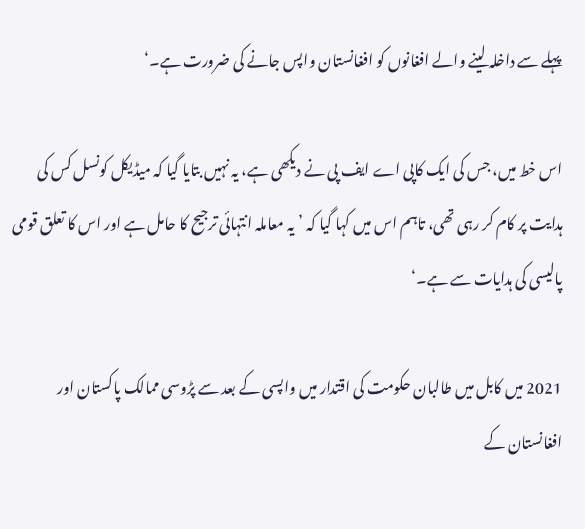پہلے سے داخلہ لینے والے افغانوں کو افغانستان واپس جانے کی ضرورت ہے۔‘

اس خط میں، جس کی ایک کاپی اے ایف پی نے دیکھی ہے، یہ نہیں بتایا گیا کہ میڈیکل کونسل کس کی ہدایت پر کام کر رہی تھی، تاہم اس میں کہا گیا کہ ’یہ معاملہ انتہائی ترجیح کا حامل ہے اور اس کا تعلق قومی پالیسی کی ہدایات سے ہے۔‘

2021 میں کابل میں طالبان حکومت کی اقتدار میں واپسی کے بعد سے پڑوسی ممالک پاکستان اور افغانستان کے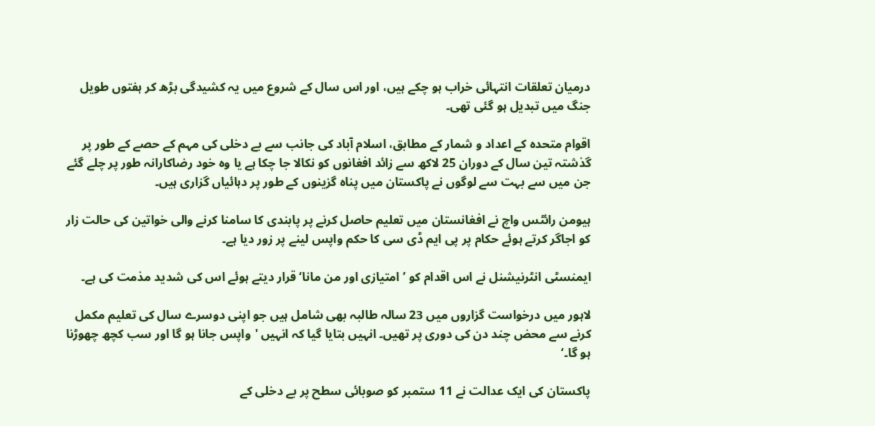درمیان تعلقات انتہائی خراب ہو چکے ہیں، اور اس سال کے شروع میں یہ کشیدگی بڑھ کر ہفتوں طویل جنگ میں تبدیل ہو گئی تھی۔

اقوام متحدہ کے اعداد و شمار کے مطابق، اسلام آباد کی جانب سے بے دخلی کی مہم کے حصے کے طور پر گذشتہ تین سال کے دوران 25 لاکھ سے زائد افغانوں کو نکالا جا چکا ہے یا وہ خود رضاکارانہ طور پر چلے گئے جن میں سے بہت سے لوگوں نے پاکستان میں پناہ گزینوں کے طور پر دہائیاں گزاری ہیں۔

ہیومن رائٹس واچ نے افغانستان میں تعلیم حاصل کرنے پر پابندی کا سامنا کرنے والی خواتین کی حالت زار کو اجاگر کرتے ہوئے حکام پر پی ایم ڈی سی کا حکم واپس لینے پر زور دیا ہے۔

ایمنسٹی انٹرنیشنل نے اس اقدام کو ’امتیازی اور من مانا‘ قرار دیتے ہوئے اس کی شدید مذمت کی ہے۔

لاہور میں درخواست گزاروں میں 23 سالہ طالبہ بھی شامل ہیں جو اپنی دوسرے سال کی تعلیم مکمل کرنے سے محض چند دن کی دوری پر تھیں۔ انہیں بتایا گیا کہ انہیں 'واپس جانا ہو گا اور سب کچھ چھوڑنا ہو گا۔‘

پاکستان کی ایک عدالت نے 11 ستمبر کو صوبائی سطح پر بے دخلی کے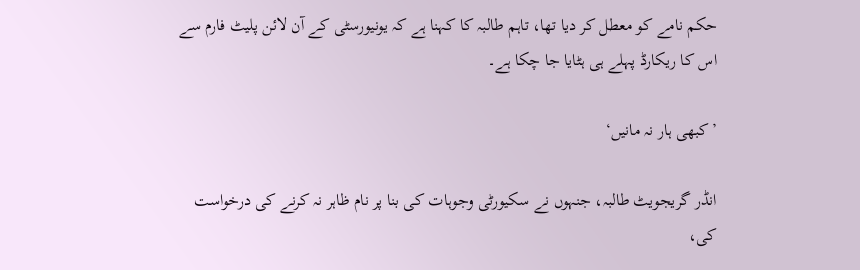حکم نامے کو معطل کر دیا تھا، تاہم طالبہ کا کہنا ہے کہ یونیورسٹی کے آن لائن پلیٹ فارم سے اس کا ریکارڈ پہلے ہی ہٹایا جا چکا ہے۔

’کبھی ہار نہ مانیں‘

انڈر گریجویٹ طالبہ، جنہوں نے سکیورٹی وجوہات کی بنا پر نام ظاہر نہ کرنے کی درخواست کی،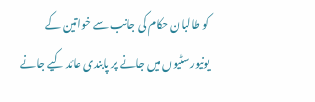کو طالبان حکام کی جانب سے خواتین کے یونیورسٹیوں میں جانے پر پابندی عائد کیے جانے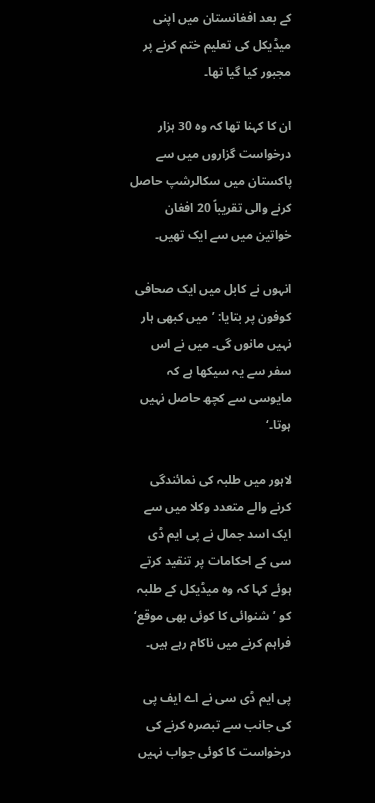کے بعد افغانستان میں اپنی میڈیکل کی تعلیم ختم کرنے پر مجبور کیا گیا تھا۔

ان کا کہنا تھا کہ وہ 30 ہزار درخواست گزاروں میں سے پاکستان میں سکالرشپ حاصل کرنے والی تقریباً 20 افغان خواتین میں سے ایک تھیں۔

انہوں نے کابل میں ایک صحافی کوفون پر بتایا: ’میں کبھی ہار نہیں مانوں گی۔ میں نے اس سفر سے یہ سیکھا ہے کہ مایوسی سے کچھ حاصل نہیں ہوتا۔‘

لاہور میں طلبہ کی نمائندگی کرنے والے متعدد وکلا میں سے ایک اسد جمال نے پی ایم ڈی سی کے احکامات پر تنقید کرتے ہوئے کہا کہ وہ میڈیکل کے طلبہ کو ’شنوائی کا کوئی بھی موقع‘ فراہم کرنے میں ناکام رہے ہیں۔

پی ایم ڈی سی نے اے ایف پی کی جانب سے تبصرہ کرنے کی درخواست کا کوئی جواب نہیں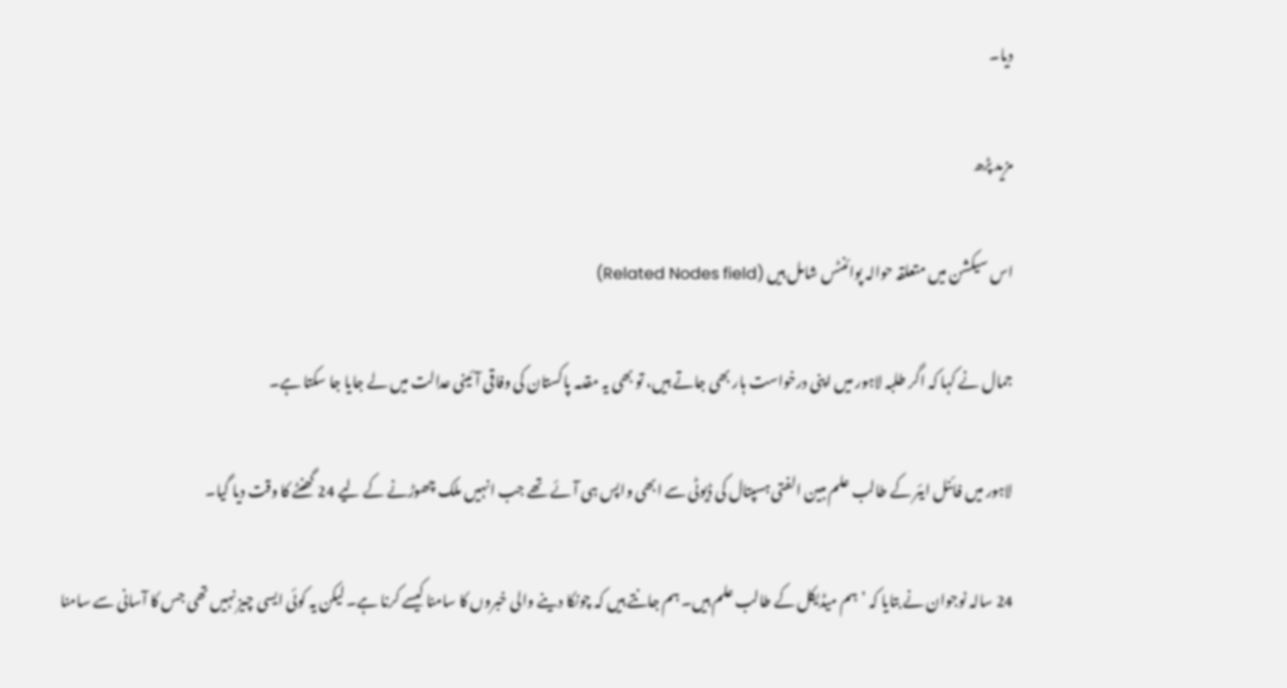دیا۔

مزید پڑھ

اس سیکشن میں متعلقہ حوالہ پوائنٹس شامل ہیں (Related Nodes field)

جمال نے کہا کہ اگر طلبہ لاہور میں اپنی درخواست ہار بھی جاتے ہیں، تو بھی یہ مقدمہ پاکستان کی وفاقی آئینی عدالت میں لے جایا جا سکتا ہے۔

لاہور میں فائنل ایئر کے طالب علم مبین الفتی ہسپتال کی ڈیوٹی سے ابھی واپس ہی آئے تھے جب انہیں ملک چھوڑنے کے لیے 24 گھنٹے کا وقت دیا گیا۔

24 سالہ نوجوان نے بتایا کہ ’ہم میڈیکل کے طالب علم ہیں۔ ہم جانتے ہیں کہ چونکا دینے والی خبروں کا سامنا کیسے کرنا ہے۔ لیکن یہ کوئی ایسی چیز نہیں تھی جس کا آسانی سے سامنا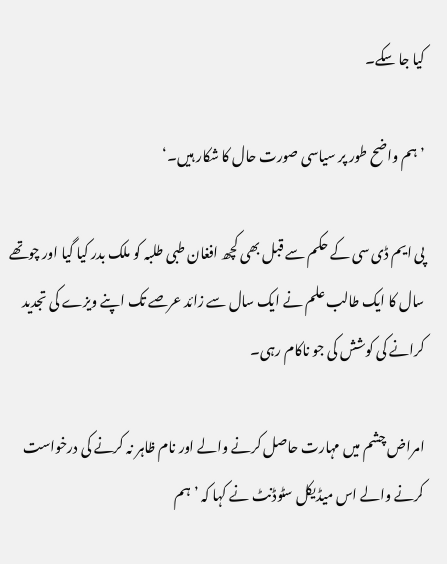کیا جا سکے۔

’ہم واضح طور پر سیاسی صورت حال کا شکار ہیں۔‘

پی ایم ڈی سی کے حکم سے قبل بھی کچھ افغان طبی طلبہ کو ملک بدر کیا گیا اور چوتھے سال کا ایک طالب علم نے ایک سال سے زائد عرصے تک اپنے ویزے کی تجدید کرانے کی کوشش کی جو ناکام رہی۔

امراض چشم میں مہارت حاصل کرنے والے اور نام ظاہر نہ کرنے کی درخواست کرنے والے اس میڈیکل سٹوڈنٹ نے کہا کہ ’ہم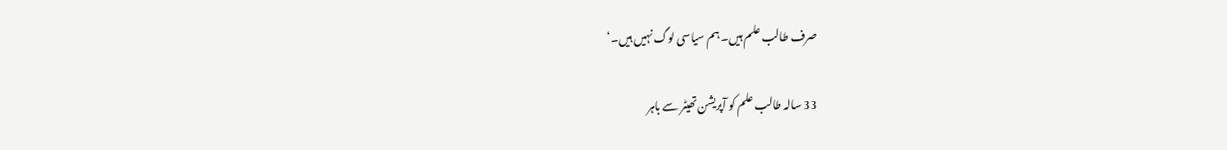صرف طالب علم ہیں۔ ہم سیاسی لوگ نہیں ہیں۔‘

33 سالہ طالب علم کو آپریشن تھیٹر سے باہر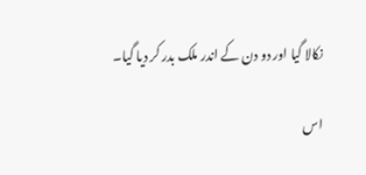نکالا گیا اور دو دن کے اندر ملک بدر کر دیا گیا۔

اس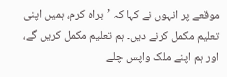موقعے پر انہوں نے کہا کہ ’براہ کرم، ہمیں اپنی تعلیم مکمل کرنے دیں۔ ہم تعلیم مکمل کریں گے، اور ہم اپنے ملک واپس چلے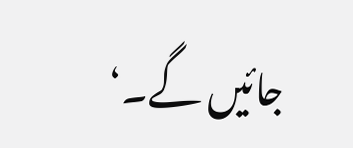جائیں گے۔‘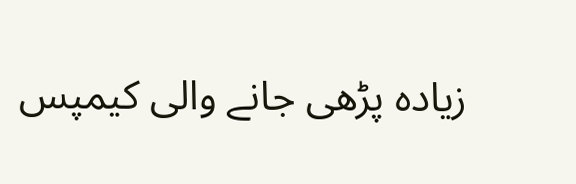زیادہ پڑھی جانے والی کیمپس